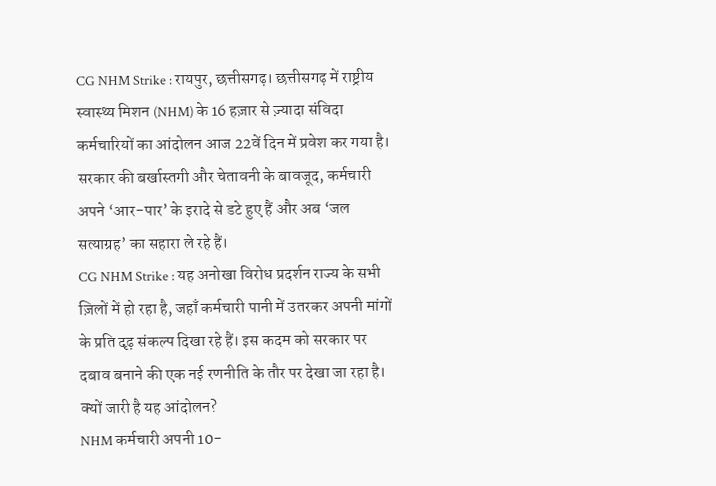CG NHM Strike : रायपुर, छत्तीसगढ़। छत्तीसगढ़ में राष्ट्रीय स्वास्थ्य मिशन (NHM) के 16 हज़ार से ज़्यादा संविदा कर्मचारियों का आंदोलन आज 22वें दिन में प्रवेश कर गया है। सरकार की बर्खास्तगी और चेतावनी के बावजूद, कर्मचारी अपने ‘आर-पार’ के इरादे से डटे हुए हैं और अब ‘जल सत्याग्रह’ का सहारा ले रहे हैं।
CG NHM Strike : यह अनोखा विरोध प्रदर्शन राज्य के सभी ज़िलों में हो रहा है, जहाँ कर्मचारी पानी में उतरकर अपनी मांगों के प्रति दृढ़ संकल्प दिखा रहे हैं। इस कदम को सरकार पर दबाव बनाने की एक नई रणनीति के तौर पर देखा जा रहा है।
क्यों जारी है यह आंदोलन?
NHM कर्मचारी अपनी 10-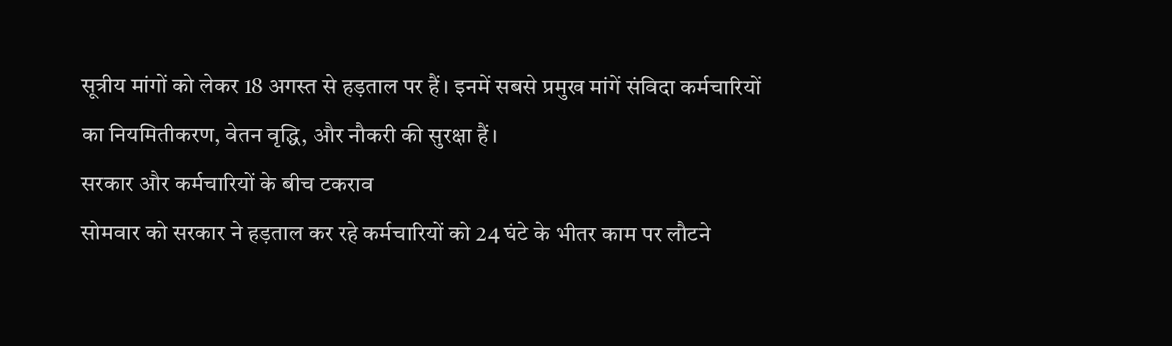सूत्रीय मांगों को लेकर 18 अगस्त से हड़ताल पर हैं। इनमें सबसे प्रमुख मांगें संविदा कर्मचारियों का नियमितीकरण, वेतन वृद्धि, और नौकरी की सुरक्षा हैं।
सरकार और कर्मचारियों के बीच टकराव
सोमवार को सरकार ने हड़ताल कर रहे कर्मचारियों को 24 घंटे के भीतर काम पर लौटने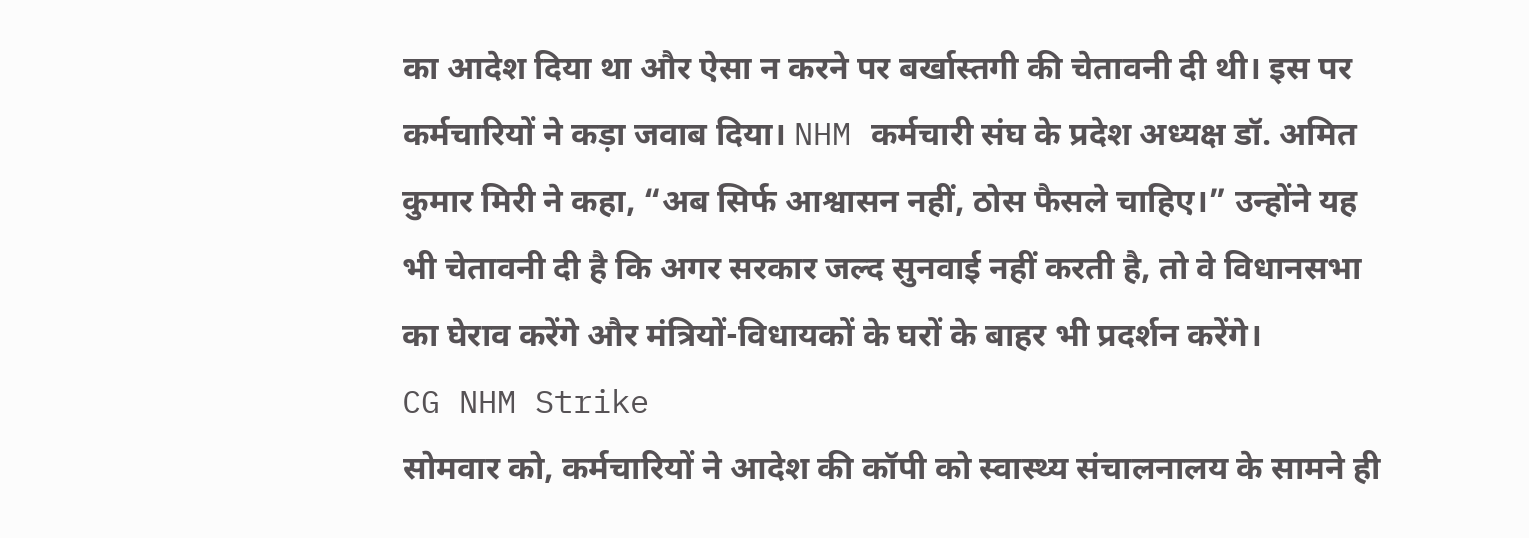का आदेश दिया था और ऐसा न करने पर बर्खास्तगी की चेतावनी दी थी। इस पर कर्मचारियों ने कड़ा जवाब दिया। NHM कर्मचारी संघ के प्रदेश अध्यक्ष डॉ. अमित कुमार मिरी ने कहा, “अब सिर्फ आश्वासन नहीं, ठोस फैसले चाहिए।” उन्होंने यह भी चेतावनी दी है कि अगर सरकार जल्द सुनवाई नहीं करती है, तो वे विधानसभा का घेराव करेंगे और मंत्रियों-विधायकों के घरों के बाहर भी प्रदर्शन करेंगे।
CG NHM Strike
सोमवार को, कर्मचारियों ने आदेश की कॉपी को स्वास्थ्य संचालनालय के सामने ही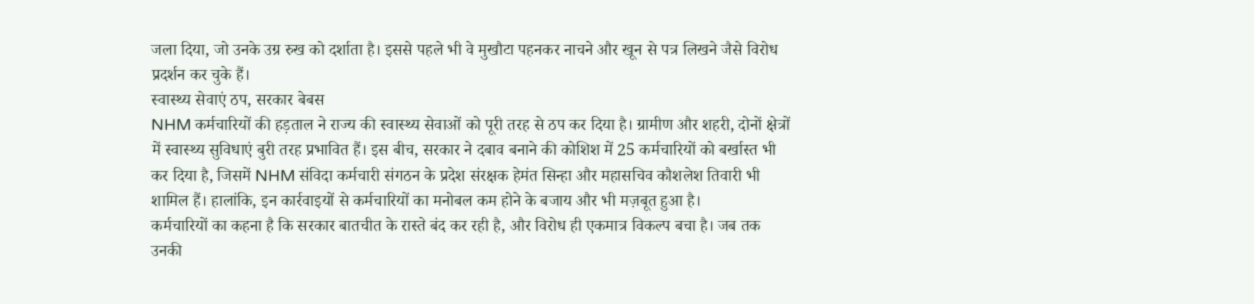जला दिया, जो उनके उग्र रुख को दर्शाता है। इससे पहले भी वे मुखौटा पहनकर नाचने और खून से पत्र लिखने जैसे विरोध प्रदर्शन कर चुके हैं।
स्वास्थ्य सेवाएं ठप, सरकार बेबस
NHM कर्मचारियों की हड़ताल ने राज्य की स्वास्थ्य सेवाओं को पूरी तरह से ठप कर दिया है। ग्रामीण और शहरी, दोनों क्षेत्रों में स्वास्थ्य सुविधाएं बुरी तरह प्रभावित हैं। इस बीच, सरकार ने दबाव बनाने की कोशिश में 25 कर्मचारियों को बर्खास्त भी कर दिया है, जिसमें NHM संविदा कर्मचारी संगठन के प्रदेश संरक्षक हेमंत सिन्हा और महासचिव कौशलेश तिवारी भी शामिल हैं। हालांकि, इन कार्रवाइयों से कर्मचारियों का मनोबल कम होने के बजाय और भी मज़बूत हुआ है।
कर्मचारियों का कहना है कि सरकार बातचीत के रास्ते बंद कर रही है, और विरोध ही एकमात्र विकल्प बचा है। जब तक उनकी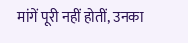मांगें पूरी नहीं होतीं, उनका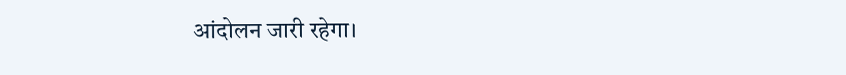आंदोलन जारी रहेगा।